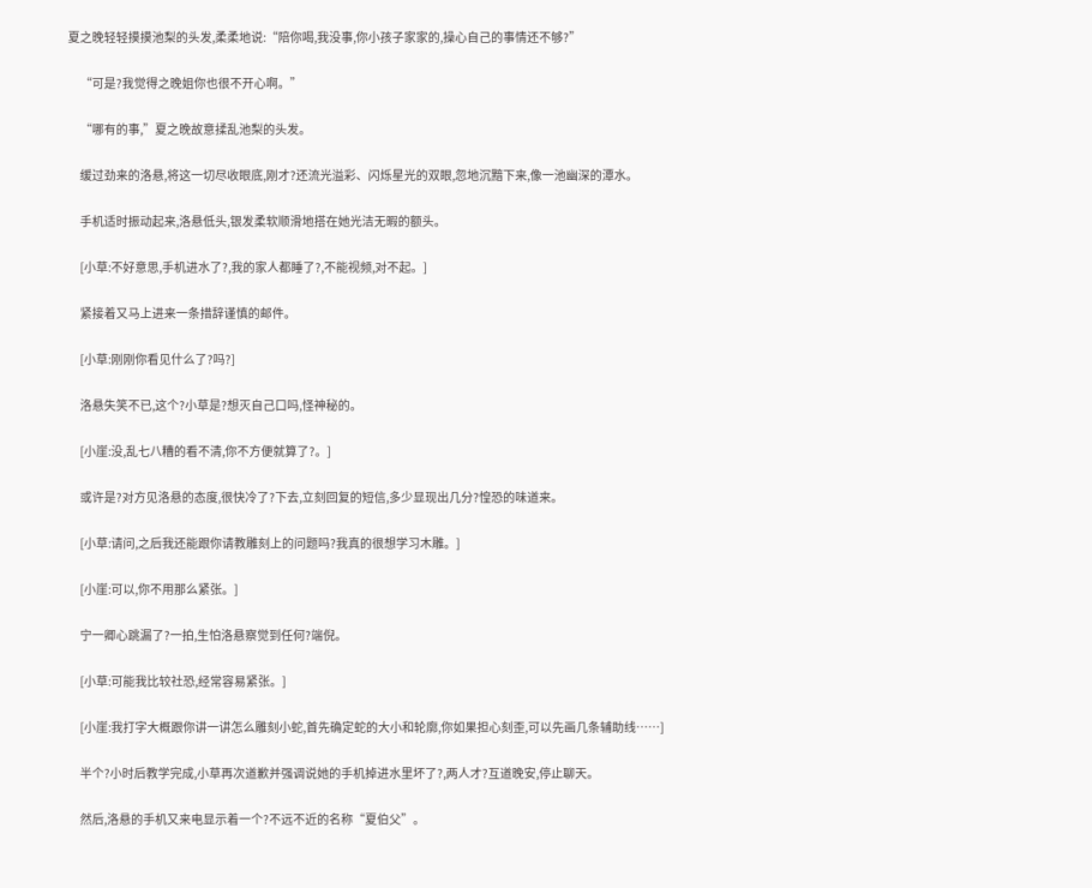夏之晚轻轻摸摸池梨的头发,柔柔地说:“陪你喝,我没事,你小孩子家家的,操心自己的事情还不够?”

    “可是?我觉得之晚姐你也很不开心啊。”

    “哪有的事,”夏之晚故意揉乱池梨的头发。

    缓过劲来的洛悬,将这一切尽收眼底,刚才?还流光溢彩、闪烁星光的双眼,忽地沉黯下来,像一池幽深的潭水。

    手机适时振动起来,洛悬低头,银发柔软顺滑地搭在她光洁无暇的额头。

    [小草:不好意思,手机进水了?,我的家人都睡了?,不能视频,对不起。]

    紧接着又马上进来一条措辞谨慎的邮件。

    [小草:刚刚你看见什么了?吗?]

    洛悬失笑不已,这个?小草是?想灭自己口吗,怪神秘的。

    [小崖:没,乱七八糟的看不清,你不方便就算了?。]

    或许是?对方见洛悬的态度,很快冷了?下去,立刻回复的短信,多少显现出几分?惶恐的味道来。

    [小草:请问,之后我还能跟你请教雕刻上的问题吗?我真的很想学习木雕。]

    [小崖:可以,你不用那么紧张。]

    宁一卿心跳漏了?一拍,生怕洛悬察觉到任何?端倪。

    [小草:可能我比较社恐,经常容易紧张。]

    [小崖:我打字大概跟你讲一讲怎么雕刻小蛇,首先确定蛇的大小和轮廓,你如果担心刻歪,可以先画几条辅助线……]

    半个?小时后教学完成,小草再次道歉并强调说她的手机掉进水里坏了?,两人才?互道晚安,停止聊天。

    然后,洛悬的手机又来电显示着一个?不远不近的名称“夏伯父”。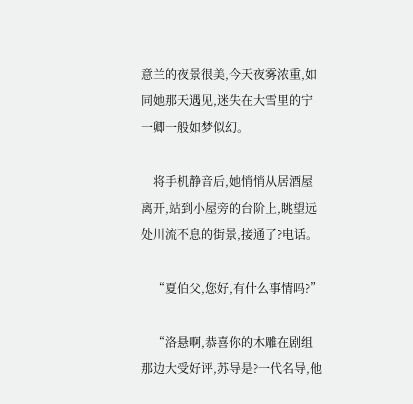意兰的夜景很美,今天夜雾浓重,如同她那天遇见,迷失在大雪里的宁一卿一般如梦似幻。

    将手机静音后,她悄悄从居酒屋离开,站到小屋旁的台阶上,眺望远处川流不息的街景,接通了?电话。

    “夏伯父,您好,有什么事情吗?”

    “洛悬啊,恭喜你的木雕在剧组那边大受好评,苏导是?一代名导,他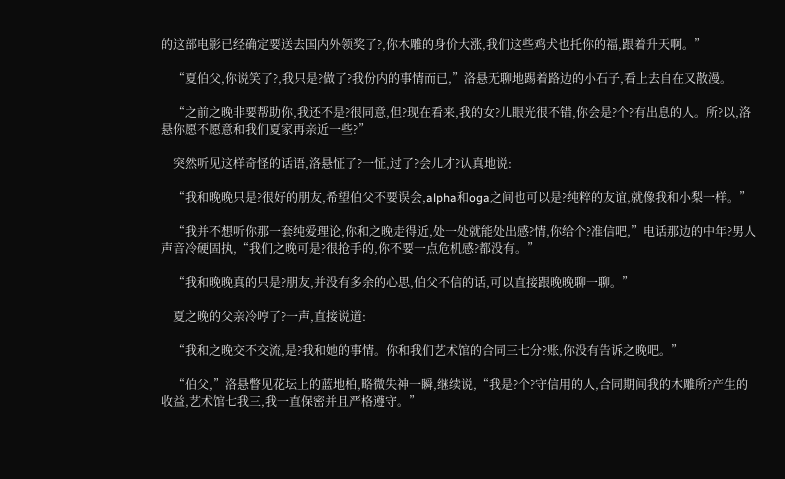的这部电影已经确定要送去国内外领奖了?,你木雕的身价大涨,我们这些鸡犬也托你的福,跟着升天啊。”

    “夏伯父,你说笑了?,我只是?做了?我份内的事情而已,”洛悬无聊地踢着路边的小石子,看上去自在又散漫。

    “之前之晚非要帮助你,我还不是?很同意,但?现在看来,我的女?儿眼光很不错,你会是?个?有出息的人。所?以,洛悬你愿不愿意和我们夏家再亲近一些?”

    突然听见这样奇怪的话语,洛悬怔了?一怔,过了?会儿才?认真地说:

    “我和晚晚只是?很好的朋友,希望伯父不要误会,alpha和oga之间也可以是?纯粹的友谊,就像我和小梨一样。”

    “我并不想听你那一套纯爱理论,你和之晚走得近,处一处就能处出感?情,你给个?准信吧,”电话那边的中年?男人声音冷硬固执,“我们之晚可是?很抢手的,你不要一点危机感?都没有。”

    “我和晚晚真的只是?朋友,并没有多余的心思,伯父不信的话,可以直接跟晚晚聊一聊。”

    夏之晚的父亲冷哼了?一声,直接说道:

    “我和之晚交不交流,是?我和她的事情。你和我们艺术馆的合同三七分?账,你没有告诉之晚吧。”

    “伯父,”洛悬瞥见花坛上的蓝地柏,略微失神一瞬,继续说,“我是?个?守信用的人,合同期间我的木雕所?产生的收益,艺术馆七我三,我一直保密并且严格遵守。”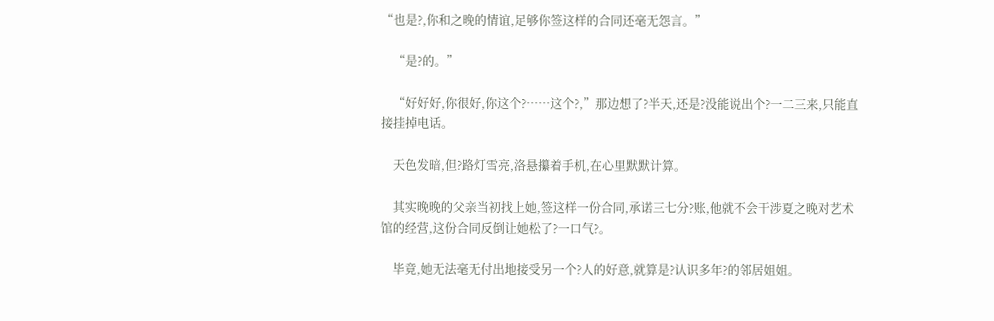“也是?,你和之晚的情谊,足够你签这样的合同还毫无怨言。”

    “是?的。”

    “好好好,你很好,你这个?……这个?,”那边想了?半天,还是?没能说出个?一二三来,只能直接挂掉电话。

    天色发暗,但?路灯雪亮,洛悬攥着手机,在心里默默计算。

    其实晚晚的父亲当初找上她,签这样一份合同,承诺三七分?账,他就不会干涉夏之晚对艺术馆的经营,这份合同反倒让她松了?一口气?。

    毕竟,她无法毫无付出地接受另一个?人的好意,就算是?认识多年?的邻居姐姐。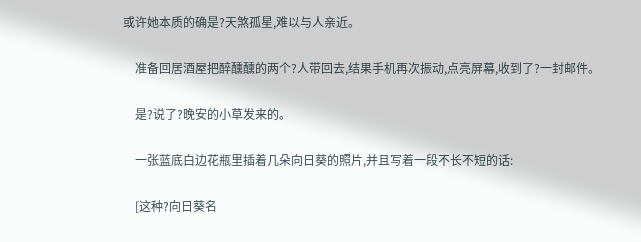或许她本质的确是?天煞孤星,难以与人亲近。

    准备回居酒屋把醉醺醺的两个?人带回去,结果手机再次振动,点亮屏幕,收到了?一封邮件。

    是?说了?晚安的小草发来的。

    一张蓝底白边花瓶里插着几朵向日葵的照片,并且写着一段不长不短的话:

    [这种?向日葵名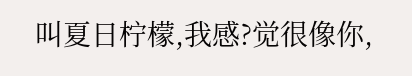叫夏日柠檬,我感?觉很像你,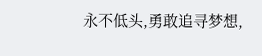永不低头,勇敢追寻梦想,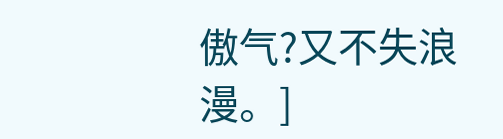傲气?又不失浪漫。]